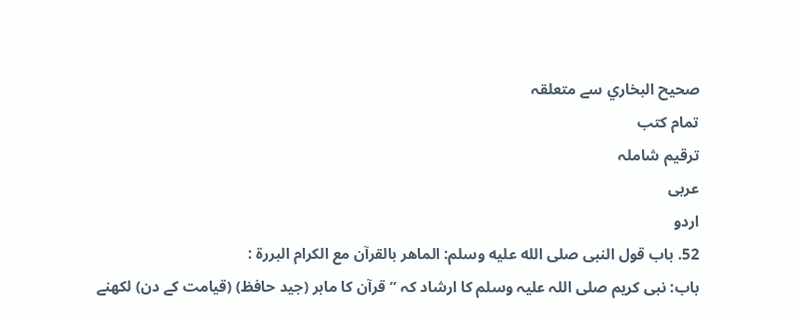صحيح البخاري سے متعلقہ
تمام کتب
ترقیم شاملہ
عربی
اردو
52. باب قول النبى صلى الله عليه وسلم: الماهر بالقرآن مع الكرام البررة :
باب: نبی کریم صلی اللہ علیہ وسلم کا ارشاد کہ ”قرآن کا ماہر (جید حافظ) (قیامت کے دن) لکھنے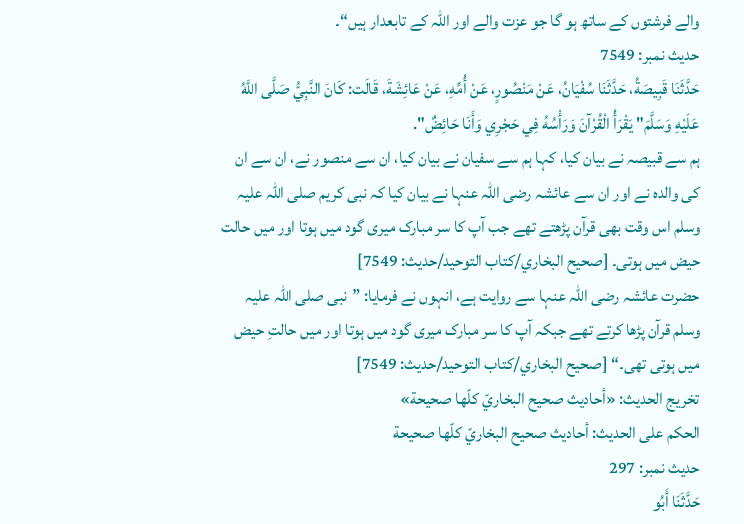والے فرشتوں کے ساتھ ہو گا جو عزت والے اور اللہ کے تابعدار ہیں“۔
حدیث نمبر: 7549
حَدَّثَنَا قَبِيصَةُ، حَدَّثَنَا سُفْيَانُ، عَنْ مَنْصُورٍ، عَنْ أُمِّهِ، عَنْ عَائِشَةَ، قَالَت: كَانَ النَّبِيُّ صَلَّى اللَّهُ عَلَيْهِ وَسَلَّمَ" يَقْرَأُ الْقُرْآنَ وَرَأْسُهُ فِي حَجْرِي وَأَنَا حَائِضٌ".
ہم سے قبیصہ نے بیان کیا، کہا ہم سے سفیان نے بیان کیا، ان سے منصور نے، ان سے ان کی والدہ نے اور ان سے عائشہ رضی اللہ عنہا نے بیان کیا کہ نبی کریم صلی اللہ علیہ وسلم اس وقت بھی قرآن پڑھتے تھے جب آپ کا سر مبارک میری گود میں ہوتا اور میں حالت حیض میں ہوتی۔ [صحيح البخاري/كتاب التوحيد/حدیث: 7549]
حضرت عائشہ رضی اللہ عنہا سے روایت ہے، انہوں نے فرمایا: ”نبی صلی اللہ علیہ وسلم قرآن پڑھا کرتے تھے جبکہ آپ کا سر مبارک میری گود میں ہوتا اور میں حالتِ حیض میں ہوتی تھی۔“ [صحيح البخاري/كتاب التوحيد/حدیث: 7549]
تخریج الحدیث: «أحاديث صحيح البخاريّ كلّها صحيحة»
الحكم على الحديث: أحاديث صحيح البخاريّ كلّها صحيحة
حدیث نمبر: 297
حَدَّثَنَا أَبُو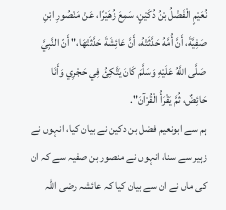نُعَيْمٍ الْفَضْلُ بْنُ دُكَيْنٍ، سَمِعَ زُهَيْرًا، عَنْ مَنْصُورِ ابْنِ صَفِيَّةَ، أَنَّ أُمَّهُ حَدَّثَتْهُ، أَنَّ عَائِشَةَ حَدَّثَتْهَا،" أَنّ النَّبِيَّ صَلَّى اللَّهُ عَلَيْهِ وَسَلَّمَ كَانَ يَتَّكِئُ فِي حَجْرِي وَأَنَا حَائِضٌ، ثُمَّ يَقْرَأُ الْقُرْآنَ".
ہم سے ابونعیم فضل بن دکین نے بیان کیا، انہوں نے زہیر سے سنا، انہوں نے منصور بن صفیہ سے کہ ان کی ماں نے ان سے بیان کیا کہ عائشہ رضی اللہ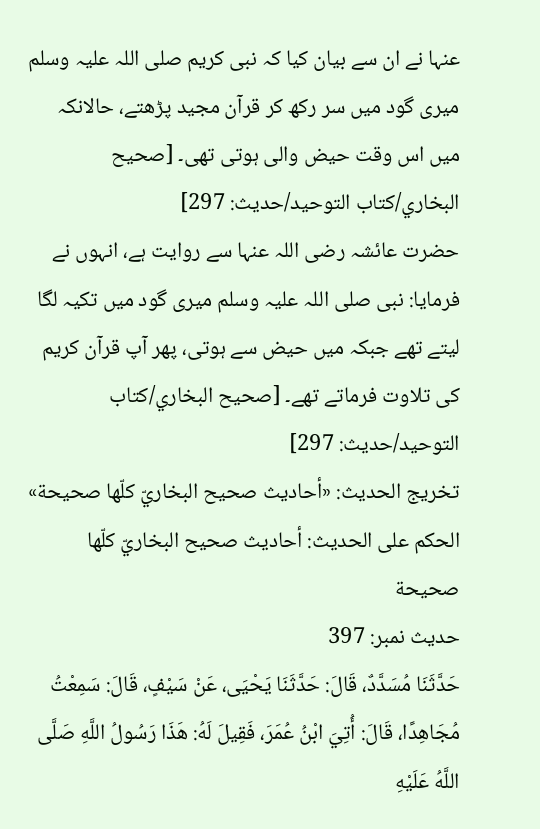عنہا نے ان سے بیان کیا کہ نبی کریم صلی اللہ علیہ وسلم میری گود میں سر رکھ کر قرآن مجید پڑھتے، حالانکہ میں اس وقت حیض والی ہوتی تھی۔ [صحيح البخاري/كتاب التوحيد/حدیث: 297]
حضرت عائشہ رضی اللہ عنہا سے روایت ہے، انہوں نے فرمایا: نبی صلی اللہ علیہ وسلم میری گود میں تکیہ لگا لیتے تھے جبکہ میں حیض سے ہوتی، پھر آپ قرآن کریم کی تلاوت فرماتے تھے۔ [صحيح البخاري/كتاب التوحيد/حدیث: 297]
تخریج الحدیث: «أحاديث صحيح البخاريّ كلّها صحيحة»
الحكم على الحديث: أحاديث صحيح البخاريّ كلّها صحيحة
حدیث نمبر: 397
حَدَّثَنَا مُسَدَّدٌ، قَالَ: حَدَّثَنَا يَحْيَى، عَنْ سَيْفٍ، قَالَ: سَمِعْتُ مُجَاهِدًا، قَالَ: أُتِيَ ابْنُ عُمَرَ، فَقِيلَ لَهُ: هَذَا رَسُولُ اللَّهِ صَلَّى اللَّهُ عَلَيْهِ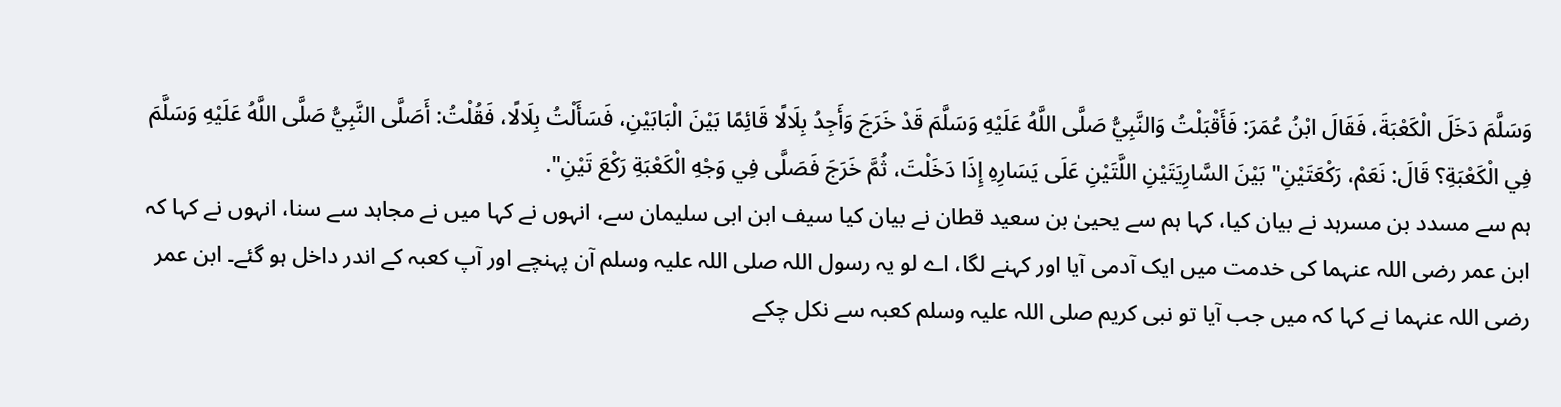وَسَلَّمَ دَخَلَ الْكَعْبَةَ، فَقَالَ ابْنُ عُمَرَ: فَأَقْبَلْتُ وَالنَّبِيُّ صَلَّى اللَّهُ عَلَيْهِ وَسَلَّمَ قَدْ خَرَجَ وَأَجِدُ بِلَالًا قَائِمًا بَيْنَ الْبَابَيْنِ، فَسَأَلْتُ بِلَالًا، فَقُلْتُ: أَصَلَّى النَّبِيُّ صَلَّى اللَّهُ عَلَيْهِ وَسَلَّمَ فِي الْكَعْبَةِ؟ قَالَ: نَعَمْ، رَكْعَتَيْنِ" بَيْنَ السَّارِيَتَيْنِ اللَّتَيْنِ عَلَى يَسَارِهِ إِذَا دَخَلْتَ، ثُمَّ خَرَجَ فَصَلَّى فِي وَجْهِ الْكَعْبَةِ رَكْعَ تَيْنِ".
ہم سے مسدد بن مسرہد نے بیان کیا، کہا ہم سے یحییٰ بن سعید قطان نے بیان کیا سیف ابن ابی سلیمان سے، انہوں نے کہا میں نے مجاہد سے سنا، انہوں نے کہا کہ ابن عمر رضی اللہ عنہما کی خدمت میں ایک آدمی آیا اور کہنے لگا، اے لو یہ رسول اللہ صلی اللہ علیہ وسلم آن پہنچے اور آپ کعبہ کے اندر داخل ہو گئے۔ ابن عمر رضی اللہ عنہما نے کہا کہ میں جب آیا تو نبی کریم صلی اللہ علیہ وسلم کعبہ سے نکل چکے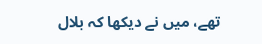تھے، میں نے دیکھا کہ بلال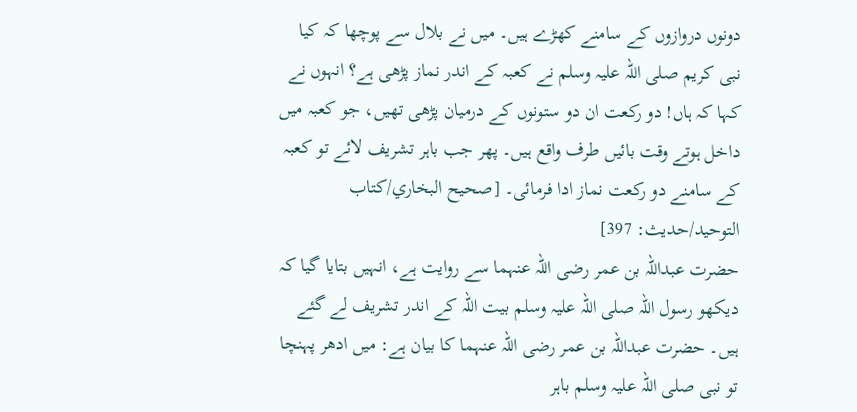دونوں دروازوں کے سامنے کھڑے ہیں۔ میں نے بلال سے پوچھا کہ کیا نبی کریم صلی اللہ علیہ وسلم نے کعبہ کے اندر نماز پڑھی ہے؟ انہوں نے کہا کہ ہاں! دو رکعت ان دو ستونوں کے درمیان پڑھی تھیں، جو کعبہ میں داخل ہوتے وقت بائیں طرف واقع ہیں۔ پھر جب باہر تشریف لائے تو کعبہ کے سامنے دو رکعت نماز ادا فرمائی۔ [صحيح البخاري/كتاب التوحيد/حدیث: 397]
حضرت عبداللہ بن عمر رضی اللہ عنہما سے روایت ہے، انہیں بتایا گیا کہ دیکھو رسول اللہ صلی اللہ علیہ وسلم بیت اللہ کے اندر تشریف لے گئے ہیں۔ حضرت عبداللہ بن عمر رضی اللہ عنہما کا بیان ہے: میں ادھر پہنچا تو نبی صلی اللہ علیہ وسلم باہر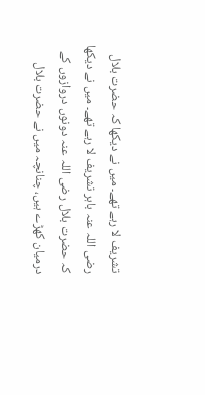تشریف لا رہے تھے۔ میں نے دیکھا کہ حضرت بلال رضی اللہ عنہ باہر تشریف لا رہے تھے۔ میں نے دیکھا کہ حضرت بلال رضی اللہ عنہ دونوں دروازوں کے درمیان کھڑے ہیں، چنانچہ میں نے حضرت بلال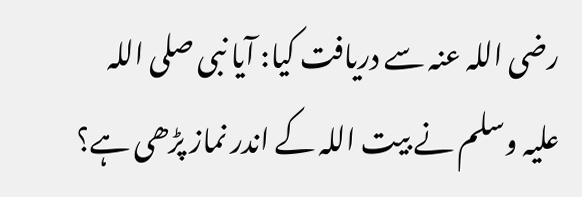رضی اللہ عنہ سے دریافت کیا: آیا نبی صلی اللہ علیہ وسلم نے بیت اللہ کے اندر نماز پڑھی ہے؟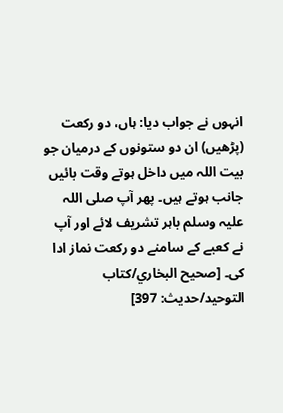انہوں نے جواب دیا: ہاں، دو رکعت (پڑھیں) ان دو ستونوں کے درمیان جو بیت اللہ میں داخل ہوتے وقت بائیں جانب ہوتے ہیں۔ پھر آپ صلی اللہ علیہ وسلم باہر تشریف لائے اور آپ نے کعبے کے سامنے دو رکعت نماز ادا کی۔ [صحيح البخاري/كتاب التوحيد/حدیث: 397]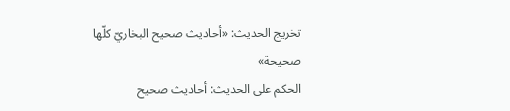تخریج الحدیث: «أحاديث صحيح البخاريّ كلّها صحيحة»
الحكم على الحديث: أحاديث صحيح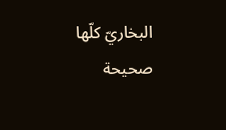البخاريّ كلّها صحيحة